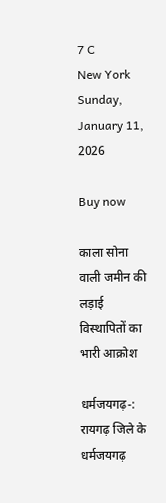7 C
New York
Sunday, January 11, 2026

Buy now

काला सोना वाली जमीन की लड़ाई विस्थापितों का भारी आक्रोश

धर्मजयगढ़-: रायगढ़ जिले के धर्मजयगढ़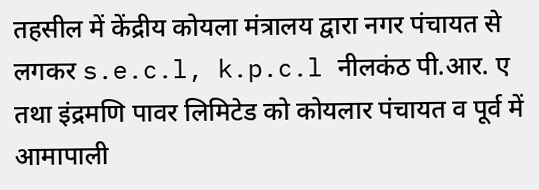तहसील में केंद्रीय कोयला मंत्रालय द्वारा नगर पंचायत से लगकर s.e.c.l, k.p.c.l नीलकंठ पी.आर. ए तथा इंद्रमणि पावर लिमिटेड को कोयलार पंचायत व पूर्व में आमापाली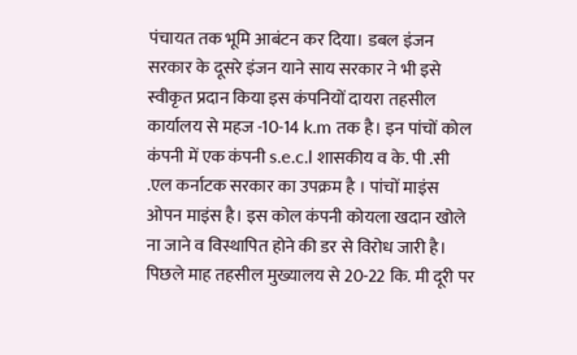पंचायत तक भूमि आबंटन कर दिया। डबल इंजन सरकार के दूसरे इंजन याने साय सरकार ने भी इसे स्वीकृत प्रदान किया इस कंपनियों दायरा तहसील कार्यालय से महज -10-14 k.m तक है। इन पांचों कोल कंपनी में एक कंपनी s.e.c.l शासकीय व के. पी .सी .एल कर्नाटक सरकार का उपक्रम है । पांचों माइंस ओपन माइंस है। इस कोल कंपनी कोयला खदान खोले ना जाने व विस्थापित होने की डर से विरोध जारी है। पिछले माह तहसील मुख्यालय से 20-22 कि. मी दूरी पर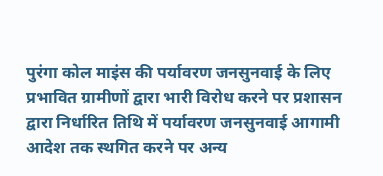पुरंगा कोल माइंस की पर्यावरण जनसुनवाई के लिए प्रभावित ग्रामीणों द्वारा भारी विरोध करने पर प्रशासन द्वारा निर्धारित तिथि में पर्यावरण जनसुनवाई आगामी आदेश तक स्थगित करने पर अन्य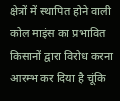क्षेत्रों में स्थापित होने वाली कोल माइंस का प्रभावित किसानों द्वारा विरोध करना आरम्भ कर दिया है चूंकि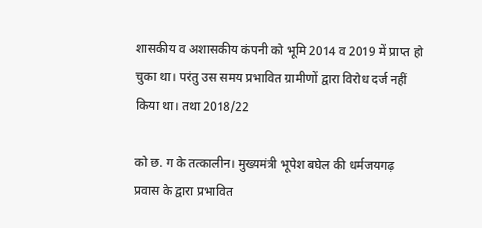शासकीय व अशासकीय कंपनी को भूमि 2014 व 2019 में प्राप्त हो चुका था। परंतु उस समय प्रभावित ग्रामीणों द्वारा विरोध दर्ज नहीं किया था। तथा 2018/22

को छ. ग के तत्कालीन। मुख्यमंत्री भूपेश बघेल की धर्मजयगढ़ प्रवास के द्वारा प्रभावित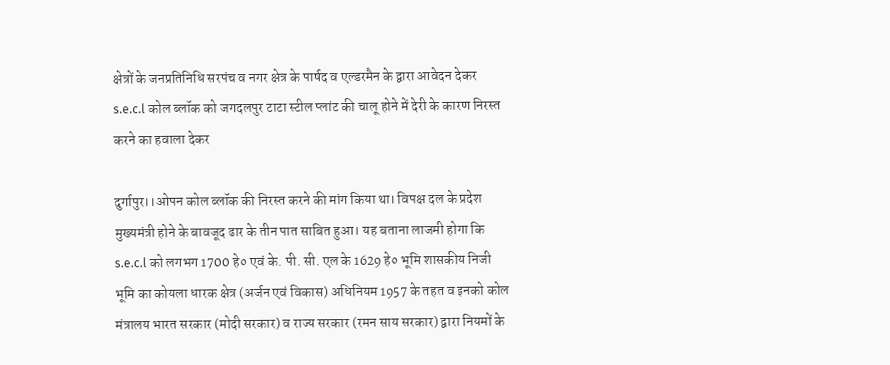क्षेत्रों के जनप्रतिनिधि सरपंच व नगर क्षेत्र के पार्षद व एल्डरमैन के द्वारा आवेदन देकर s.e.c.l कोल ब्लॉक को जगदलपुर टाटा स्टील प्लांट की चालू होने में देरी के कारण निरस्त करने का हवाला देकर

दुर्गापुर।।ओपन कोल ब्लॉक की निरस्त करने की मांग किया था। विपक्ष दल के प्रदेश मुख्यमंत्री होने के बावजूद ढार के तीन पात साबित हुआ। यह बताना लाजमी होगा कि s.e.c.l को लगभग 1700 हे० एवं के. पी. सी. एल के 1629 हे० भूमि शासकीय निजी भूमि का कोयला धारक क्षेत्र (अर्जन एवं विकास) अधिनियम 1957 के तहत व इनको कोल मंत्रालय भारत सरकार (मोदी सरकार) व राज्य सरकार (रमन साय सरकार) द्वारा नियमों के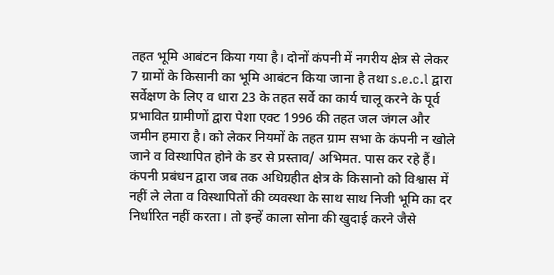तहत भूमि आबंटन किया गया है। दोनों कंपनी में नगरीय क्षेत्र से लेकर 7 ग्रामों के किसानी का भूमि आबंटन किया जाना है तथा s.e.c.l द्वारा सर्वेक्षण के लिए व धारा 23 के तहत सर्वे का कार्य चालू करने के पूर्व प्रभावित ग्रामीणों द्वारा पेशा एक्ट 1996 की तहत जल जंगल और जमीन हमारा है। को लेकर नियमों के तहत ग्राम सभा के कंपनी न खोले जाने व विस्थापित होने के डर से प्रस्ताव/ अभिमत. पास कर रहे हैं। कंपनी प्रबंधन द्वारा जब तक अधिग्रहीत क्षेत्र के किसानो को विश्वास में नहीं ले लेता व विस्थापितों की व्यवस्था के साथ साथ निजी भूमि का दर निर्धारित नहीं करता। तो इन्हें काला सोना की खुदाई करने जैसे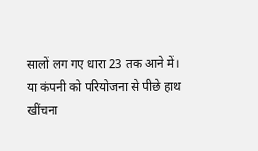सालों लग गए धारा 23 तक आने में। या कंपनी को परियोजना से पीछे हाथ खींचना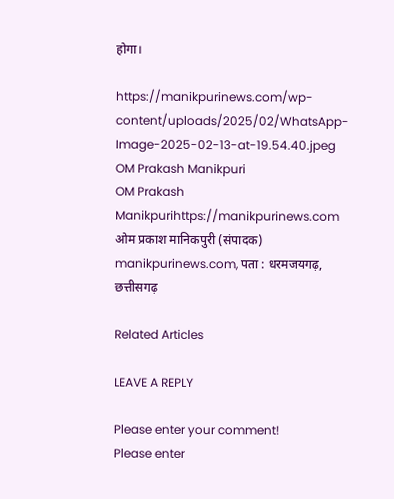होगा।

https://manikpurinews.com/wp-content/uploads/2025/02/WhatsApp-Image-2025-02-13-at-19.54.40.jpeg
OM Prakash Manikpuri
OM Prakash Manikpurihttps://manikpurinews.com
ओम प्रकाश मानिकपुरी (संपादक) manikpurinews.com, पता : धरमजयगढ़, छत्तीसगढ़

Related Articles

LEAVE A REPLY

Please enter your comment!
Please enter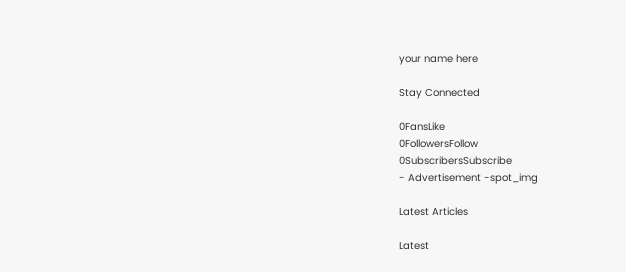your name here

Stay Connected

0FansLike
0FollowersFollow
0SubscribersSubscribe
- Advertisement -spot_img

Latest Articles

Latest